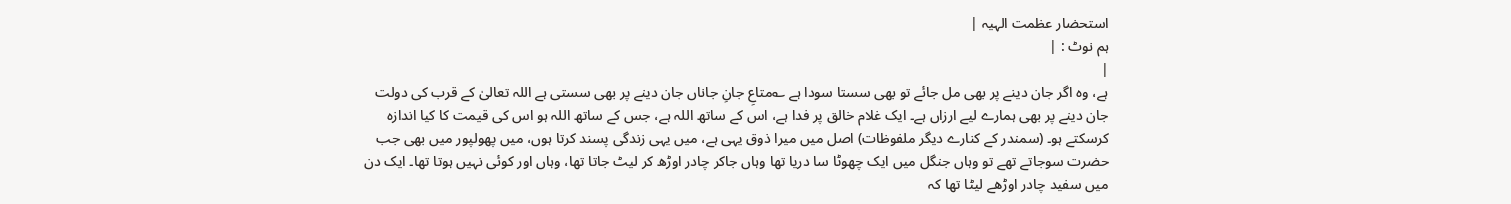استحضار عظمت الہیہ |
ہم نوٹ : |
|
ہے، وہ اگر جان دینے پر بھی مل جائے تو بھی سستا سودا ہے ؎متاعِ جانِ جاناں جان دینے پر بھی سستی ہے اللہ تعالیٰ کے قرب کی دولت جان دینے پر بھی ہمارے لیے ارزاں ہے۔ ایک غلام خالق پر فدا ہے، اس کے ساتھ اللہ ہے، جس کے ساتھ اللہ ہو اس کی قیمت کا کیا اندازہ کرسکتے ہو۔ (سمندر کے کنارے دیگر ملفوظات) اصل میں میرا ذوق یہی ہے، میں یہی زندگی پسند کرتا ہوں، میں پھولپور میں بھی جب حضرت سوجاتے تھے تو وہاں جنگل میں ایک چھوٹا سا دریا تھا وہاں جاکر چادر اوڑھ کر لیٹ جاتا تھا، وہاں اور کوئی نہیں ہوتا تھا۔ ایک دن میں سفید چادر اوڑھے لیٹا تھا کہ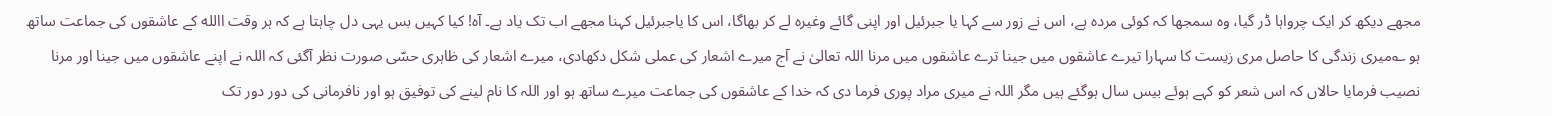مجھے دیکھ کر ایک چرواہا ڈر گیا، وہ سمجھا کہ کوئی مردہ ہے، اس نے زور سے کہا یا جبرئیل اور اپنی گائے وغیرہ لے کر بھاگا، اس کا یاجبرئیل کہنا مجھے اب تک یاد ہے۔ آہ! کیا کہیں بس یہی دل چاہتا ہے کہ ہر وقت االله کے عاشقوں کی جماعت ساتھ ہو ؎میری زندگی کا حاصل مری زیست کا سہارا تیرے عاشقوں میں جینا ترے عاشقوں میں مرنا اللہ تعالیٰ نے آج میرے اشعار کی عملی شکل دکھادی، میرے اشعار کی ظاہری حسّی صورت نظر آگئی کہ اللہ نے اپنے عاشقوں میں جینا اور مرنا نصیب فرمایا حالاں کہ اس شعر کو کہے ہوئے بیس سال ہوگئے ہیں مگر اللہ نے میری مراد پوری فرما دی کہ خدا کے عاشقوں کی جماعت میرے ساتھ ہو اور اللہ کا نام لینے کی توفیق ہو اور نافرمانی کی دور دور تک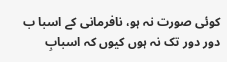کوئی صورت نہ ہو، نافرمانی کے اسبا ب دور دور تک نہ ہوں کیوں کہ اسبابِ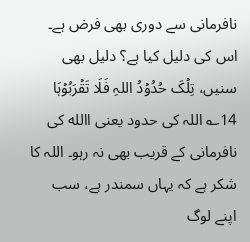نافرمانی سے دوری بھی فرض ہے۔ اس کی دلیل کیا ہے؟ دلیل بھی سنیں، تِلۡکَ حُدُوۡدُ اللہِ فَلَا تَقۡرَبُوۡہَا 14؎ اللہ کی حدود یعنی االله کی نافرمانی کے قریب بھی نہ رہو۔ اللہ کا شکر ہے کہ یہاں سمندر ہے، سب اپنے لوگ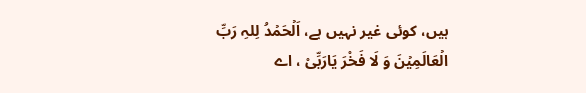ہیں، کوئی غیر نہیں ہے، اَلۡحَمۡدُ لِلہِ رَبِّ الۡعَالَمِیۡنَ وَ لَا فَخْرَ یَارَبِّیْ ، اے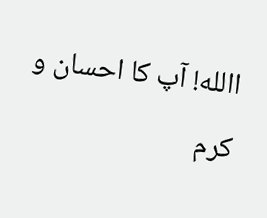االله! آپ کا احسان و کرم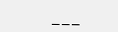___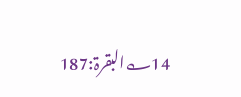14؎البقرۃ:187